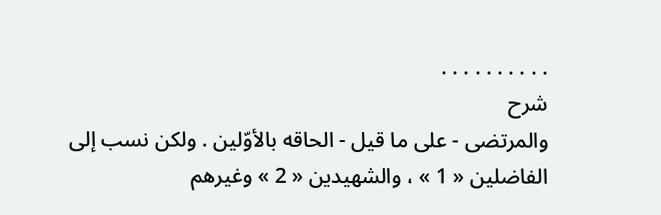. . . . . . . . . .
شرح
والمرتضى - على ما قيل - الحاقه بالأوّلين . ولكن نسب إلى الفاضلين « 1 » ، والشهيدين « 2 » وغيرهم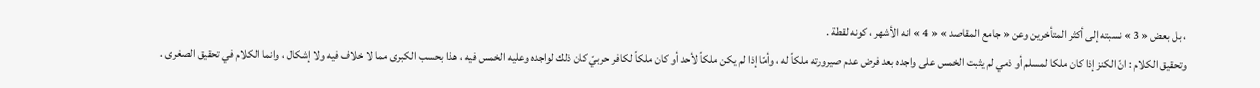، بل بعض « 3 » نسبته إلى أكثر المتأخرين وعن « جامع المقاصد » « 4 » انه الأشهر ، كونه لقطة .
وتحقيق الكلام : انّ الكنز إذا كان ملكا لمسلم أو ذمي لم يثبت الخمس على واجده بعد فرض عدم صيرورته ملكاً له ، وأمّا إذا لم يكن ملكاً لأحد أو كان ملكاً لكافر حربيّ كان ذلك لواجده وعليه الخمس فيه ، هذا بحسب الكبرى مما لا خلاف فيه ولا إشكال ، وانما الكلام في تحقيق الصغرى .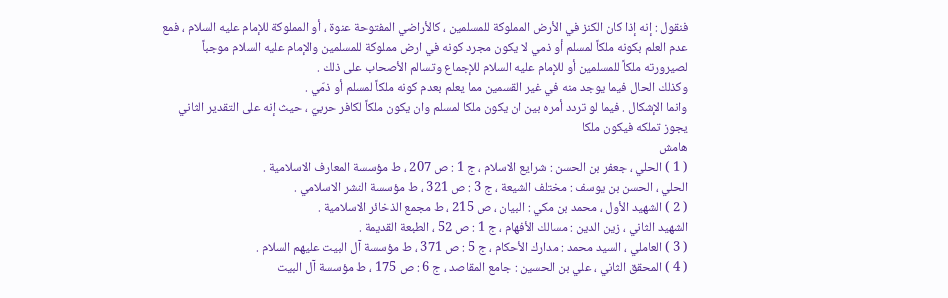فنقول : إنه إذا كان الكنز في الأرض المملوكة للمسلمين ، كالأراضي المفتوحة عنوة ، أو المملوكة للإمام عليه السلام ، فمع عدم العلم بكونه ملكاً لمسلم أو ذمي لا يكون مجرد كونه في ارض مملوكة للمسلمين والإمام عليه السلام موجباً لصيرورته ملكاً للمسلمين أو للإمام عليه السلام للإجماع وتسالم الأصحاب على ذلك .
وكذلك الحال فيما يوجد منه في غير القسمين مما يعلم بعدم كونه ملكاً لمسلم أو ذمّي .
وانما الإشكال . فيما لو تردد أمره بين ان يكون ملكا لمسلم وان يكون ملكاً لكافر حربيّ ، حيث إنه على التقدير الثاني يجوز تملكه فيكون ملكا
هامش
( 1 ) الحلي ، جعفر بن الحسن : شرايع الاسلام ، ج 1 : ص 207 ، ط مؤسسة المعارف الاسلامية .
الحلي ، الحسن بن يوسف : مختلف الشيعة ، ج 3 : ص 321 ، ط مؤسسة النشر الاسلامي .
( 2 ) الشهيد الأول ، محمد بن مكي : البيان ، ص 215 ، ط مجمع الذخائر الاسلامية .
الشهيد الثاني ، زين الدين : مسالك الأفهام ، ج 1 : ص 52 ، الطبعة القديمة .
( 3 ) العاملي ، السيد محمد : مدارك الأحكام ، ج 5 : ص 371 ، ط مؤسسة آل البيت عليهم السلام .
( 4 ) المحقق الثاني ، علي بن الحسين : جامع المقاصد ، ج 6 : ص 175 ، ط مؤسسة آل البيت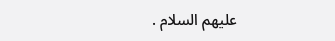عليهم السلام .